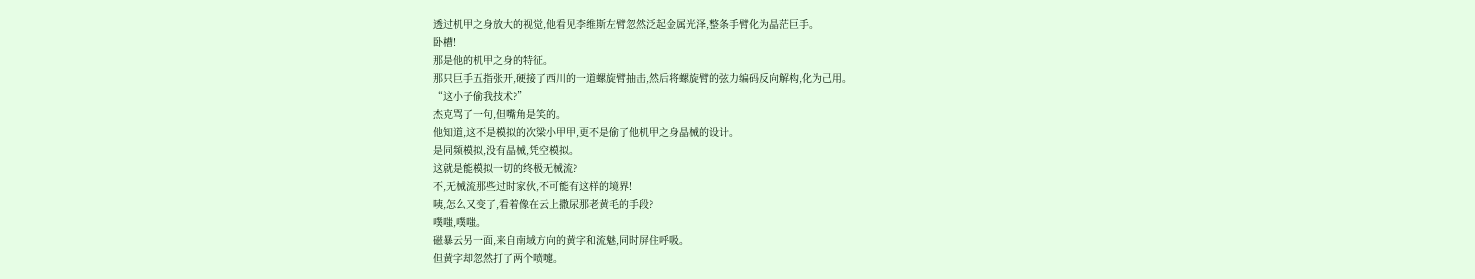透过机甲之身放大的视觉,他看见李维斯左臂忽然泛起金属光泽,整条手臂化为晶茫巨手。
卧槽!
那是他的机甲之身的特征。
那只巨手五指张开,硬接了西川的一道螺旋臂抽击,然后将螺旋臂的弦力编码反向解构,化为己用。
“这小子偷我技术?”
杰克骂了一句,但嘴角是笑的。
他知道,这不是模拟的次梁小甲甲,更不是偷了他机甲之身晶械的设计。
是同频模拟,没有晶械,凭空模拟。
这就是能模拟一切的终极无械流?
不,无械流那些过时家伙,不可能有这样的境界!
咦,怎么又变了,看着像在云上撒尿那老黄毛的手段?
噗嗤,噗嗤。
磁暴云另一面,来自南域方向的黄字和流魅,同时屏住呼吸。
但黄字却忽然打了两个喷嚏。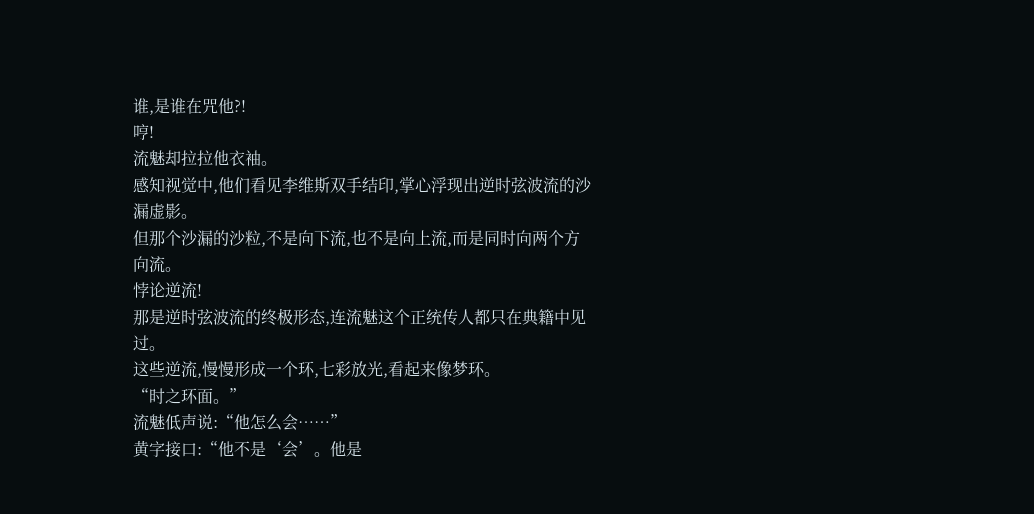谁,是谁在咒他?!
哼!
流魅却拉拉他衣袖。
感知视觉中,他们看见李维斯双手结印,掌心浮现出逆时弦波流的沙漏虚影。
但那个沙漏的沙粒,不是向下流,也不是向上流,而是同时向两个方向流。
悖论逆流!
那是逆时弦波流的终极形态,连流魅这个正统传人都只在典籍中见过。
这些逆流,慢慢形成一个环,七彩放光,看起来像梦环。
“时之环面。”
流魅低声说:“他怎么会……”
黄字接口:“他不是‘会’。他是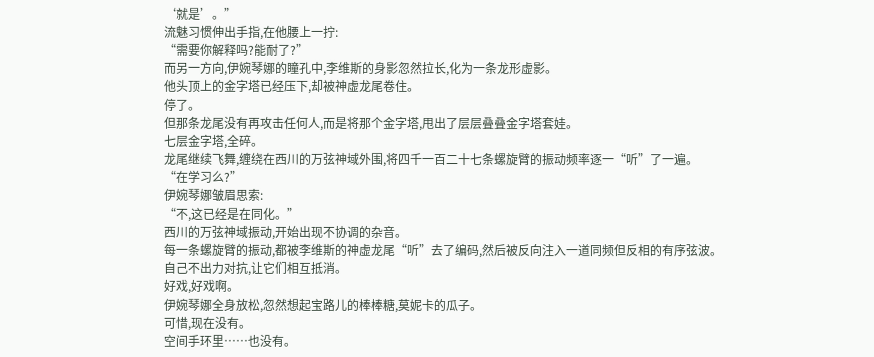‘就是’。”
流魅习惯伸出手指,在他腰上一拧:
“需要你解释吗?能耐了?”
而另一方向,伊婉琴娜的瞳孔中,李维斯的身影忽然拉长,化为一条龙形虚影。
他头顶上的金字塔已经压下,却被神虚龙尾卷住。
停了。
但那条龙尾没有再攻击任何人,而是将那个金字塔,甩出了层层叠叠金字塔套娃。
七层金字塔,全碎。
龙尾继续飞舞,缠绕在西川的万弦神域外围,将四千一百二十七条螺旋臂的振动频率逐一“听”了一遍。
“在学习么?”
伊婉琴娜皱眉思索:
“不,这已经是在同化。”
西川的万弦神域振动,开始出现不协调的杂音。
每一条螺旋臂的振动,都被李维斯的神虚龙尾“听”去了编码,然后被反向注入一道同频但反相的有序弦波。
自己不出力对抗,让它们相互抵消。
好戏,好戏啊。
伊婉琴娜全身放松,忽然想起宝路儿的棒棒糖,莫妮卡的瓜子。
可惜,现在没有。
空间手环里……也没有。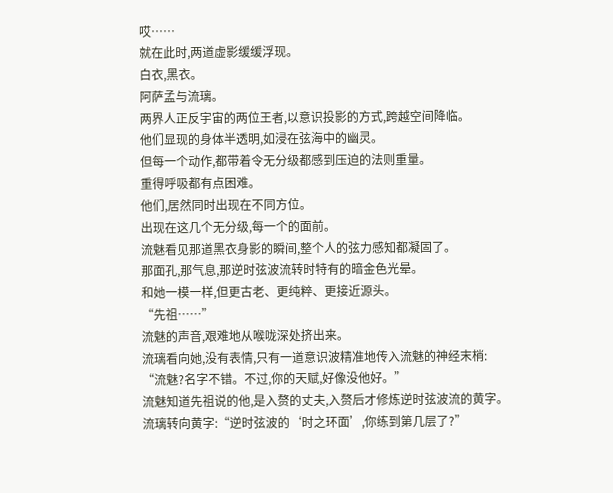哎……
就在此时,两道虚影缓缓浮现。
白衣,黑衣。
阿萨孟与流璃。
两界人正反宇宙的两位王者,以意识投影的方式,跨越空间降临。
他们显现的身体半透明,如浸在弦海中的幽灵。
但每一个动作,都带着令无分级都感到压迫的法则重量。
重得呼吸都有点困难。
他们,居然同时出现在不同方位。
出现在这几个无分级,每一个的面前。
流魅看见那道黑衣身影的瞬间,整个人的弦力感知都凝固了。
那面孔,那气息,那逆时弦波流转时特有的暗金色光晕。
和她一模一样,但更古老、更纯粹、更接近源头。
“先祖……”
流魅的声音,艰难地从喉咙深处挤出来。
流璃看向她,没有表情,只有一道意识波精准地传入流魅的神经末梢:
“流魅?名字不错。不过,你的天赋,好像没他好。”
流魅知道先祖说的他,是入赘的丈夫,入赘后才修炼逆时弦波流的黄字。
流璃转向黄字:“逆时弦波的‘时之环面’,你练到第几层了?”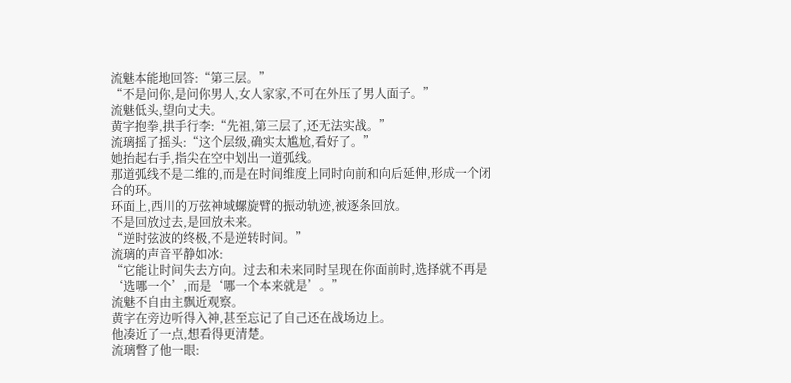流魅本能地回答:“第三层。”
“不是问你,是问你男人,女人家家,不可在外压了男人面子。”
流魅低头,望向丈夫。
黄字抱拳,拱手行李:“先祖,第三层了,还无法实战。”
流璃摇了摇头:“这个层级,确实太尴尬,看好了。”
她抬起右手,指尖在空中划出一道弧线。
那道弧线不是二维的,而是在时间维度上同时向前和向后延伸,形成一个闭合的环。
环面上,西川的万弦神域螺旋臂的振动轨迹,被逐条回放。
不是回放过去,是回放未来。
“逆时弦波的终极,不是逆转时间。”
流璃的声音平静如冰:
“它能让时间失去方向。过去和未来同时呈现在你面前时,选择就不再是‘选哪一个’,而是‘哪一个本来就是’。”
流魅不自由主飘近观察。
黄字在旁边听得入神,甚至忘记了自己还在战场边上。
他凑近了一点,想看得更清楚。
流璃瞥了他一眼: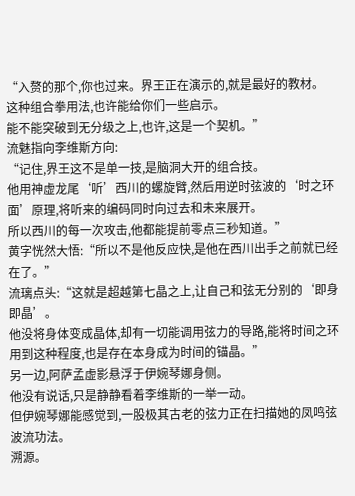“入赘的那个,你也过来。界王正在演示的,就是最好的教材。
这种组合拳用法,也许能给你们一些启示。
能不能突破到无分级之上,也许,这是一个契机。”
流魅指向李维斯方向:
“记住,界王这不是单一技,是脑洞大开的组合技。
他用神虚龙尾‘听’西川的螺旋臂,然后用逆时弦波的‘时之环面’原理,将听来的编码同时向过去和未来展开。
所以西川的每一次攻击,他都能提前零点三秒知道。”
黄字恍然大悟:“所以不是他反应快,是他在西川出手之前就已经在了。”
流璃点头:“这就是超越第七晶之上,让自己和弦无分别的‘即身即晶’。
他没将身体变成晶体,却有一切能调用弦力的导路,能将时间之环用到这种程度,也是存在本身成为时间的锚晶。”
另一边,阿萨孟虚影悬浮于伊婉琴娜身侧。
他没有说话,只是静静看着李维斯的一举一动。
但伊婉琴娜能感觉到,一股极其古老的弦力正在扫描她的凤鸣弦波流功法。
溯源。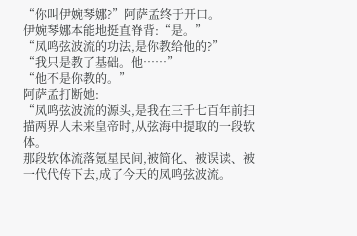“你叫伊婉琴娜?”阿萨孟终于开口。
伊婉琴娜本能地挺直脊背:“是。”
“凤鸣弦波流的功法,是你教给他的?”
“我只是教了基础。他……”
“他不是你教的。”
阿萨孟打断她:
“凤鸣弦波流的源头,是我在三千七百年前扫描两界人未来皇帝时,从弦海中提取的一段软体。
那段软体流落氪星民间,被简化、被误读、被一代代传下去,成了今天的凤鸣弦波流。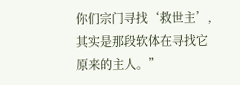你们宗门寻找‘救世主’,其实是那段软体在寻找它原来的主人。”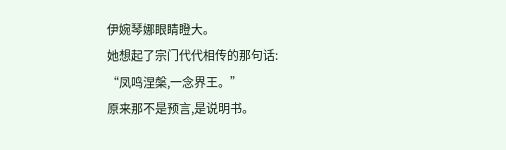伊婉琴娜眼睛瞪大。
她想起了宗门代代相传的那句话:
“凤鸣涅槃,一念界王。”
原来那不是预言,是说明书。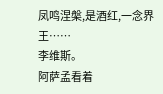凤鸣涅槃,是酒红,一念界王……
李维斯。
阿萨孟看着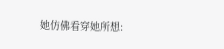她仿佛看穿她所想: